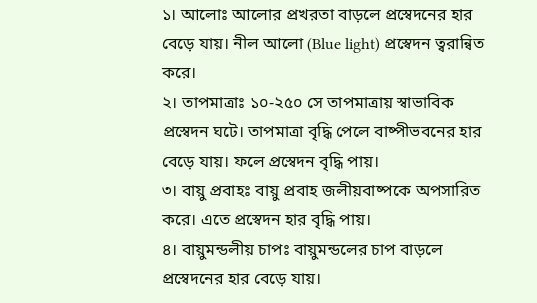১। আলোঃ আলোর প্রখরতা বাড়লে প্রস্বেদনের হার বেড়ে যায়। নীল আলো (Blue light) প্রস্বেদন ত্বরান্বিত করে।
২। তাপমাত্রাঃ ১০-২৫০ সে তাপমাত্রায় স্বাভাবিক প্রস্বেদন ঘটে। তাপমাত্রা বৃদ্ধি পেলে বাষ্পীভবনের হার বেড়ে যায়। ফলে প্রস্বেদন বৃদ্ধি পায়।
৩। বায়ু প্রবাহঃ বায়ু প্রবাহ জলীয়বাষ্পকে অপসারিত করে। এতে প্রস্বেদন হার বৃদ্ধি পায়।
৪। বায়ুমন্ডলীয় চাপঃ বায়ুমন্ডলের চাপ বাড়লে প্রস্বেদনের হার বেড়ে যায়।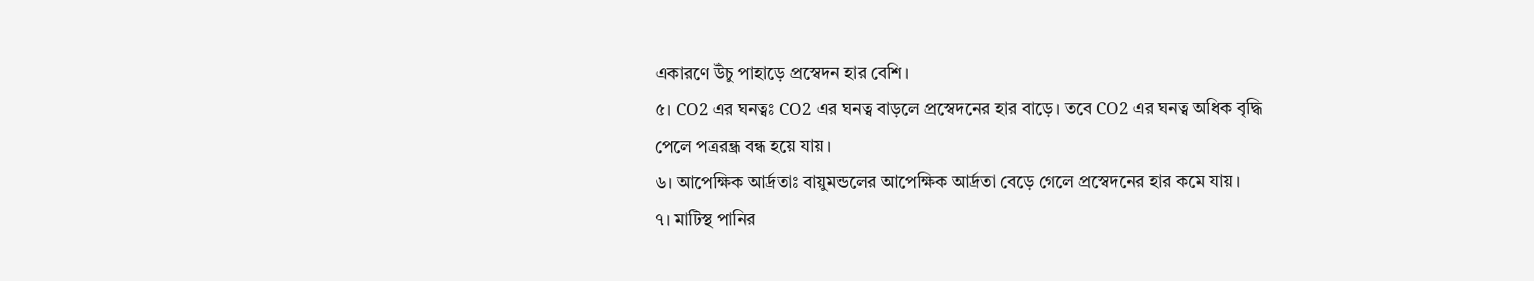একারণে উঁচু পাহাড়ে প্রস্বেদন হার বেশি।
৫। CO2 এর ঘনত্বঃ CO2 এর ঘনত্ব বাড়লে প্রস্বেদনের হার বাড়ে। তবে CO2 এর ঘনত্ব অধিক বৃদ্ধি পেলে পত্ররন্ধ্র বন্ধ হয়ে যায়।
৬। আপেক্ষিক আর্দ্রতাঃ বায়ুমন্ডলের আপেক্ষিক আর্দ্রতা বেড়ে গেলে প্রস্বেদনের হার কমে যায়।
৭। মাটিস্থ পানির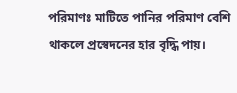পরিমাণঃ মাটিতে পানির পরিমাণ বেশি থাকলে প্রস্বেদনের হার বৃদ্ধি পায়।